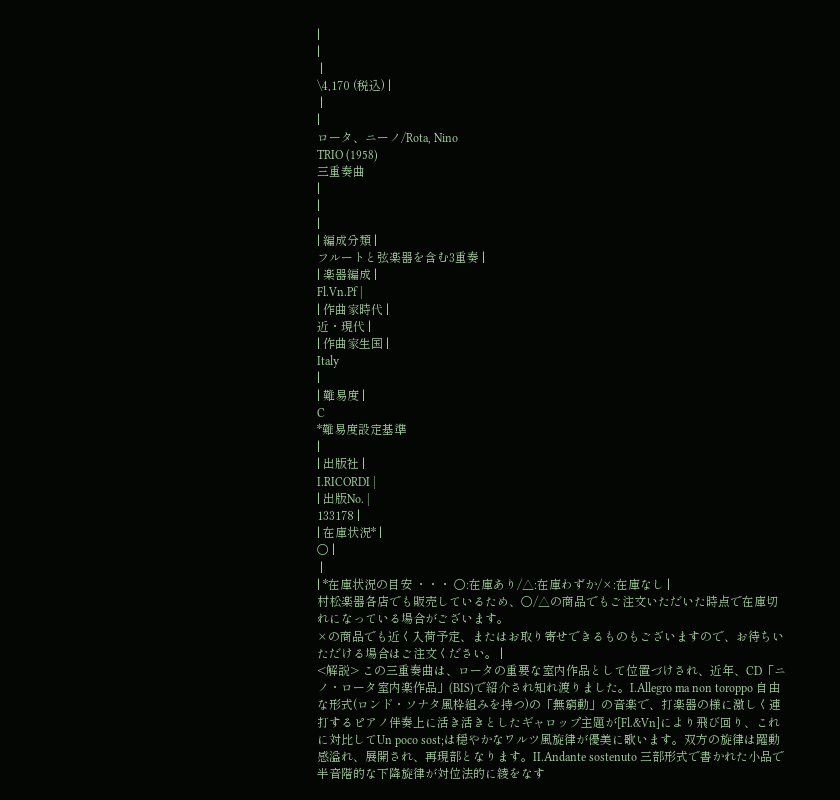|
|
 |
\4,170 (税込) |
 |
|
ロータ、ニーノ/Rota, Nino
TRIO (1958)
三重奏曲
|
|
|
| 編成分類 |
フルートと弦楽器を含む3重奏 |
| 楽器編成 |
Fl.Vn.Pf |
| 作曲家時代 |
近・現代 |
| 作曲家生国 |
Italy
|
| 難易度 |
C
*難易度設定基準
|
| 出版社 |
I.RICORDI |
| 出版No. |
133178 |
| 在庫状況* |
○ |
 |
| *在庫状況の目安 ・・・ ○:在庫あり/△:在庫わずか/×:在庫なし |
村松楽器各店でも販売しているため、○/△の商品でもご注文いただいた時点で在庫切れになっている場合がございます。
×の商品でも近く入荷予定、またはお取り寄せできるものもございますので、お待ちいただける場合はご注文ください。 |
<解説> この三重奏曲は、ロータの重要な室内作品として位置づけされ、近年、CD「ニノ・ロータ室内楽作品」(BIS)で紹介され知れ渡りました。I.Allegro ma non toroppo 自由な形式(ロンド・ソナタ風枠組みを持つ)の「無窮動」の音楽で、打楽器の様に激しく連打するピアノ伴奏上に活き活きとしたギャロップ主題が[Fl.&Vn]により飛び回り、これに対比してUn poco sost;は穏やかなワルツ風旋律が優美に歌います。双方の旋律は躍動感溢れ、展開され、再現部となります。II.Andante sostenuto 三部形式で書かれた小品で半音階的な下降旋律が対位法的に綾をなす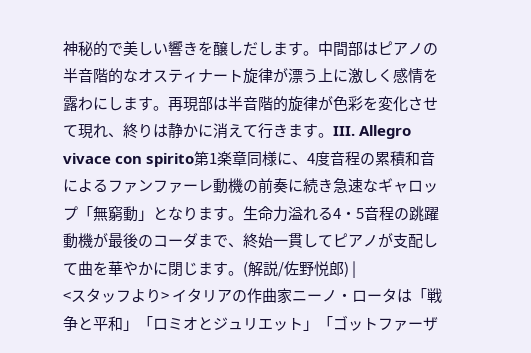神秘的で美しい響きを醸しだします。中間部はピアノの半音階的なオスティナート旋律が漂う上に激しく感情を露わにします。再現部は半音階的旋律が色彩を変化させて現れ、終りは静かに消えて行きます。III. Allegro vivace con spirito第1楽章同様に、4度音程の累積和音によるファンファーレ動機の前奏に続き急速なギャロップ「無窮動」となります。生命力溢れる4・5音程の跳躍動機が最後のコーダまで、終始一貫してピアノが支配して曲を華やかに閉じます。(解説/佐野悦郎) |
<スタッフより> イタリアの作曲家ニーノ・ロータは「戦争と平和」「ロミオとジュリエット」「ゴットファーザ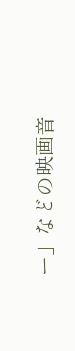ー」などの映画音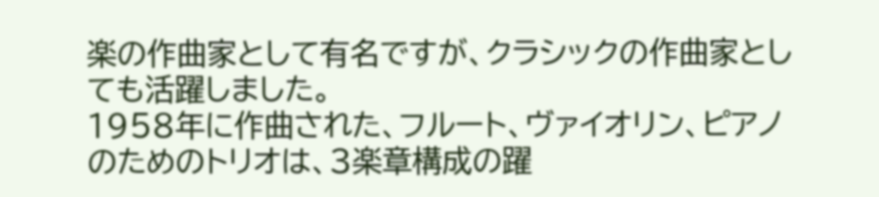楽の作曲家として有名ですが、クラシックの作曲家としても活躍しました。
1958年に作曲された、フルート、ヴァイオリン、ピアノのためのトリオは、3楽章構成の躍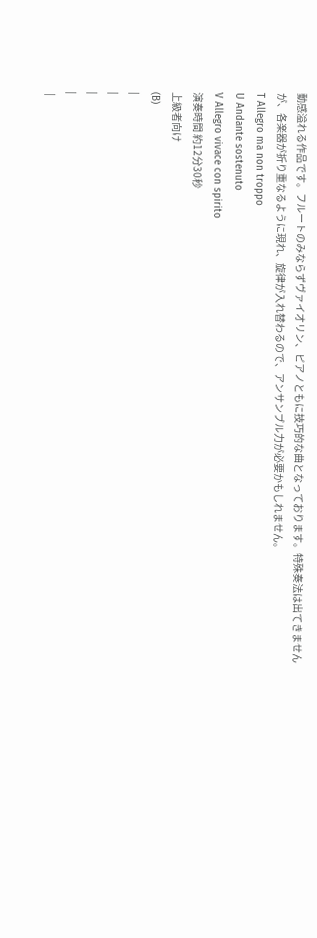動感溢れる作品です。フルートのみならずヴァイオリン、ピアノともに技巧的な曲となっております。特殊奏法は出てきませんが、各楽器が折り重なるように現れ、旋律が入れ替わるので、アンサンブル力が必要かもしれません。
T Allegro ma non troppo
U Andante sostenuto
V Allegro vivace con spirito
演奏時間 約12分30秒
上級者向け
(B)
|
|
|
|
 |